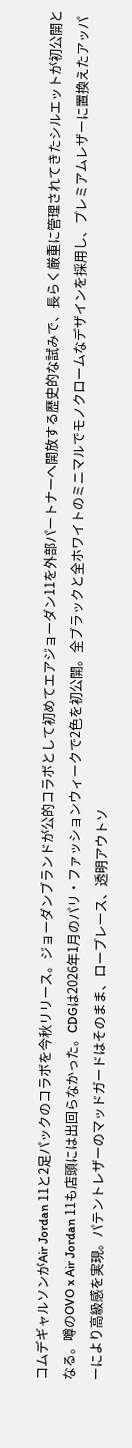コムデギャルソンがAir Jordan 11と2足パックのコラボを今秋リリース。ジョーダンブランドが公的コラボとして初めてエアジョーダン11を外部パートナーへ開放する歴史的な試みで、長らく厳重に管理されてきたシルエットが初公開となる。噂のOVO x Air Jordan 11も店頭には出回らなかった。CDGは2026年1月のパリ・ファッションウィークで2色を初公開。全ブラックと全ホワイトのミニマルでモノクロームなデザインを採用し、プレミアムレザーに置換えたアッパーにより高級感を実現。パテントレザーのマッドガードはそのまま、ロープレース、透明アウトソ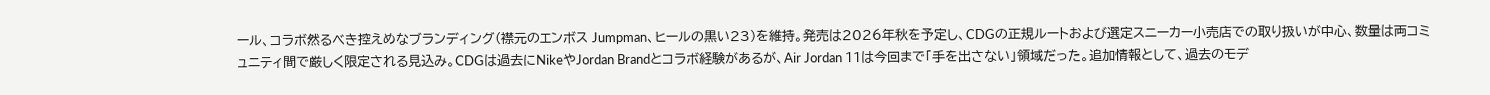ール、コラボ然るべき控えめなブランディング(襟元のエンボス Jumpman、ヒールの黒い23)を維持。発売は2026年秋を予定し、CDGの正規ルートおよび選定スニーカー小売店での取り扱いが中心、数量は両コミュニティ間で厳しく限定される見込み。CDGは過去にNikeやJordan Brandとコラボ経験があるが、Air Jordan 11は今回まで「手を出さない」領域だった。追加情報として、過去のモデ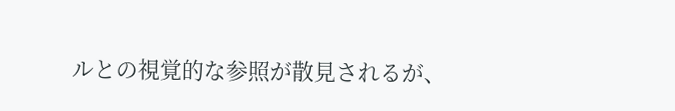ルとの視覚的な参照が散見されるが、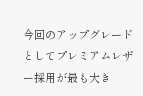今回のアップグレードとしてプレミアムレザー採用が最も大き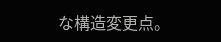な構造変更点。